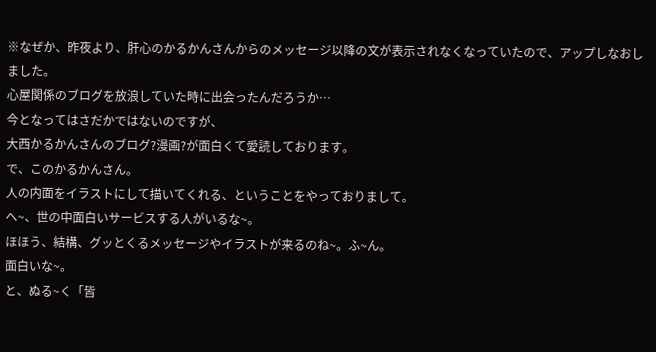※なぜか、昨夜より、肝心のかるかんさんからのメッセージ以降の文が表示されなくなっていたので、アップしなおしました。
心屋関係のブログを放浪していた時に出会ったんだろうか…
今となってはさだかではないのですが、
大西かるかんさんのブログ?漫画?が面白くて愛読しております。
で、このかるかんさん。
人の内面をイラストにして描いてくれる、ということをやっておりまして。
へ~、世の中面白いサービスする人がいるな~。
ほほう、結構、グッとくるメッセージやイラストが来るのね~。ふ~ん。
面白いな~。
と、ぬる~く「皆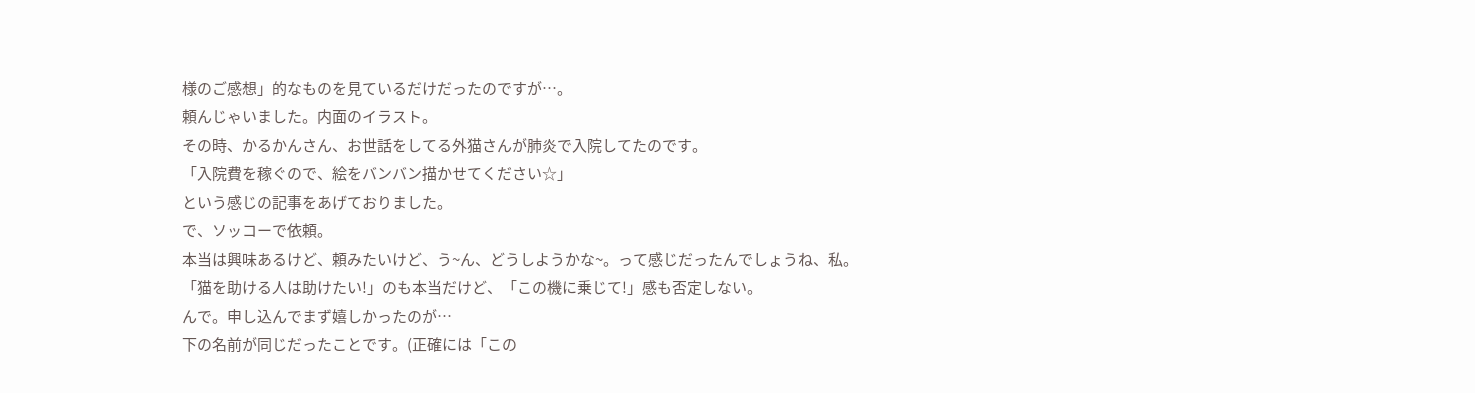様のご感想」的なものを見ているだけだったのですが…。
頼んじゃいました。内面のイラスト。
その時、かるかんさん、お世話をしてる外猫さんが肺炎で入院してたのです。
「入院費を稼ぐので、絵をバンバン描かせてください☆」
という感じの記事をあげておりました。
で、ソッコーで依頼。
本当は興味あるけど、頼みたいけど、う~ん、どうしようかな~。って感じだったんでしょうね、私。
「猫を助ける人は助けたい!」のも本当だけど、「この機に乗じて!」感も否定しない。
んで。申し込んでまず嬉しかったのが…
下の名前が同じだったことです。(正確には「この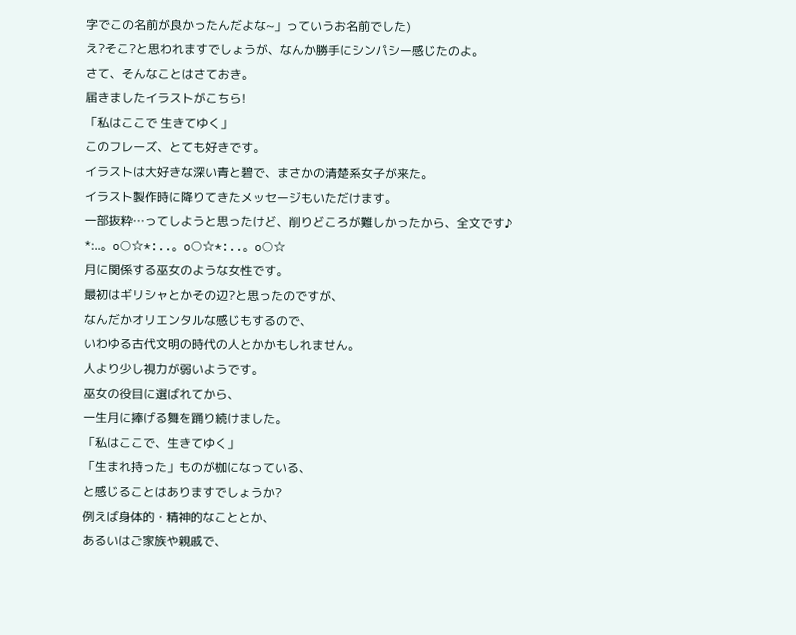字でこの名前が良かったんだよな~」っていうお名前でした)
え?そこ?と思われますでしょうが、なんか勝手にシンパシー感じたのよ。
さて、そんなことはさておき。
届きましたイラストがこちら!
「私はここで 生きてゆく」
このフレーズ、とても好きです。
イラストは大好きな深い青と碧で、まさかの清楚系女子が来た。
イラスト製作時に降りてきたメッセージもいただけます。
一部抜粋…ってしようと思ったけど、削りどころが難しかったから、全文です♪
*:..。o○☆*:..。o○☆*:..。o○☆
月に関係する巫女のような女性です。
最初はギリシャとかその辺?と思ったのですが、
なんだかオリエンタルな感じもするので、
いわゆる古代文明の時代の人とかかもしれません。
人より少し視力が弱いようです。
巫女の役目に選ばれてから、
一生月に捧げる舞を踊り続けました。
「私はここで、生きてゆく」
「生まれ持った」ものが枷になっている、
と感じることはありますでしょうか?
例えば身体的・精神的なこととか、
あるいはご家族や親戚で、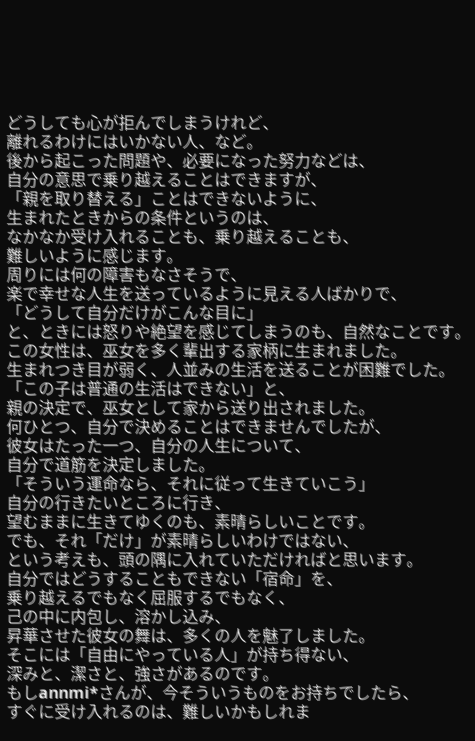どうしても心が拒んでしまうけれど、
離れるわけにはいかない人、など。
後から起こった問題や、必要になった努力などは、
自分の意思で乗り越えることはできますが、
「親を取り替える」ことはできないように、
生まれたときからの条件というのは、
なかなか受け入れることも、乗り越えることも、
難しいように感じます。
周りには何の障害もなさそうで、
楽で幸せな人生を送っているように見える人ばかりで、
「どうして自分だけがこんな目に」
と、ときには怒りや絶望を感じてしまうのも、自然なことです。
この女性は、巫女を多く輩出する家柄に生まれました。
生まれつき目が弱く、人並みの生活を送ることが困難でした。
「この子は普通の生活はできない」と、
親の決定で、巫女として家から送り出されました。
何ひとつ、自分で決めることはできませんでしたが、
彼女はたった一つ、自分の人生について、
自分で道筋を決定しました。
「そういう運命なら、それに従って生きていこう」
自分の行きたいところに行き、
望むままに生きてゆくのも、素晴らしいことです。
でも、それ「だけ」が素晴らしいわけではない、
という考えも、頭の隅に入れていただければと思います。
自分ではどうすることもできない「宿命」を、
乗り越えるでもなく屈服するでもなく、
己の中に内包し、溶かし込み、
昇華させた彼女の舞は、多くの人を魅了しました。
そこには「自由にやっている人」が持ち得ない、
深みと、潔さと、強さがあるのです。
もしannmi*さんが、今そういうものをお持ちでしたら、
すぐに受け入れるのは、難しいかもしれま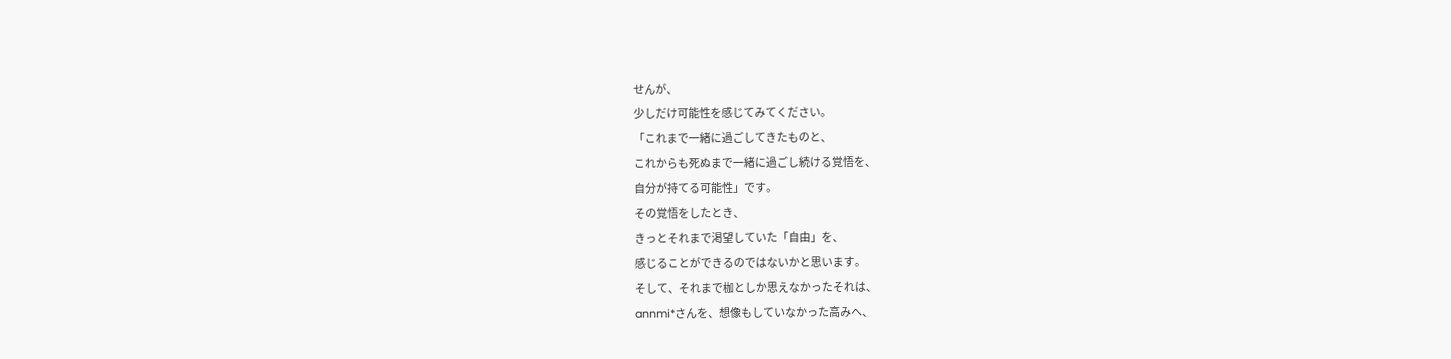せんが、
少しだけ可能性を感じてみてください。
「これまで一緒に過ごしてきたものと、
これからも死ぬまで一緒に過ごし続ける覚悟を、
自分が持てる可能性」です。
その覚悟をしたとき、
きっとそれまで渇望していた「自由」を、
感じることができるのではないかと思います。
そして、それまで枷としか思えなかったそれは、
annmi*さんを、想像もしていなかった高みへ、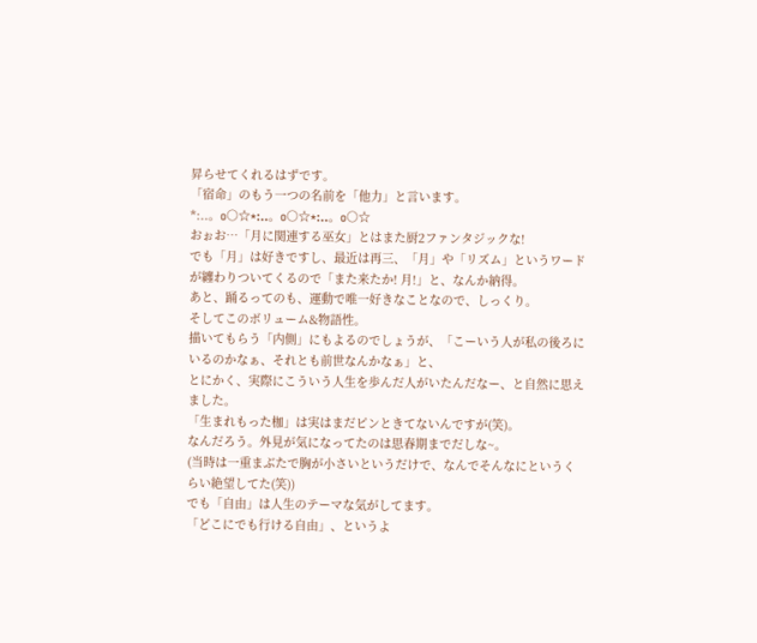昇らせてくれるはずです。
「宿命」のもう一つの名前を「他力」と言います。
*:..。o○☆*:..。o○☆*:..。o○☆
おぉお…「月に関連する巫女」とはまた厨2ファンタジックな!
でも「月」は好きですし、最近は再三、「月」や「リズム」というワードが纏わりついてくるので「また来たか! 月!」と、なんか納得。
あと、踊るってのも、運動で唯一好きなことなので、しっくり。
そしてこのボリューム&物語性。
描いてもらう「内側」にもよるのでしょうが、「こーいう人が私の後ろにいるのかなぁ、それとも前世なんかなぁ」と、
とにかく、実際にこういう人生を歩んだ人がいたんだなー、と自然に思えました。
「生まれもった枷」は実はまだピンときてないんですが(笑)。
なんだろう。外見が気になってたのは思春期までだしな~。
(当時は一重まぶたで胸が小さいというだけで、なんでそんなにというくらい絶望してた(笑))
でも「自由」は人生のテーマな気がしてます。
「どこにでも行ける自由」、というよ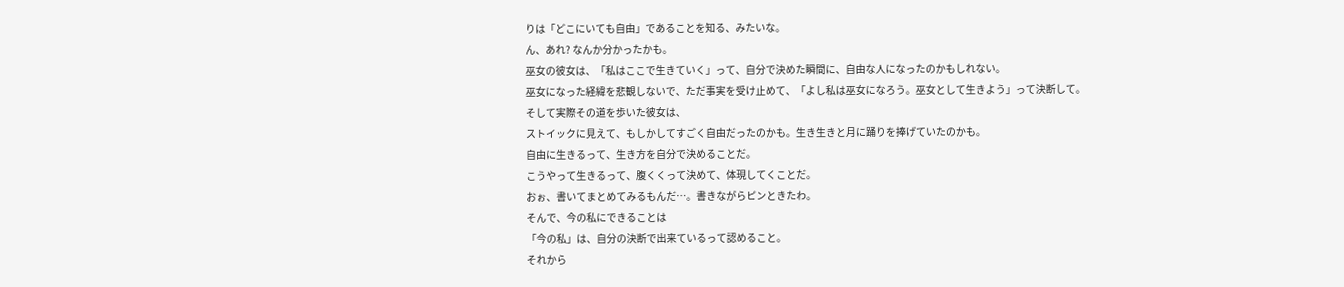りは「どこにいても自由」であることを知る、みたいな。
ん、あれ? なんか分かったかも。
巫女の彼女は、「私はここで生きていく」って、自分で決めた瞬間に、自由な人になったのかもしれない。
巫女になった経緯を悲観しないで、ただ事実を受け止めて、「よし私は巫女になろう。巫女として生きよう」って決断して。
そして実際その道を歩いた彼女は、
ストイックに見えて、もしかしてすごく自由だったのかも。生き生きと月に踊りを捧げていたのかも。
自由に生きるって、生き方を自分で決めることだ。
こうやって生きるって、腹くくって決めて、体現してくことだ。
おぉ、書いてまとめてみるもんだ…。書きながらピンときたわ。
そんで、今の私にできることは
「今の私」は、自分の決断で出来ているって認めること。
それから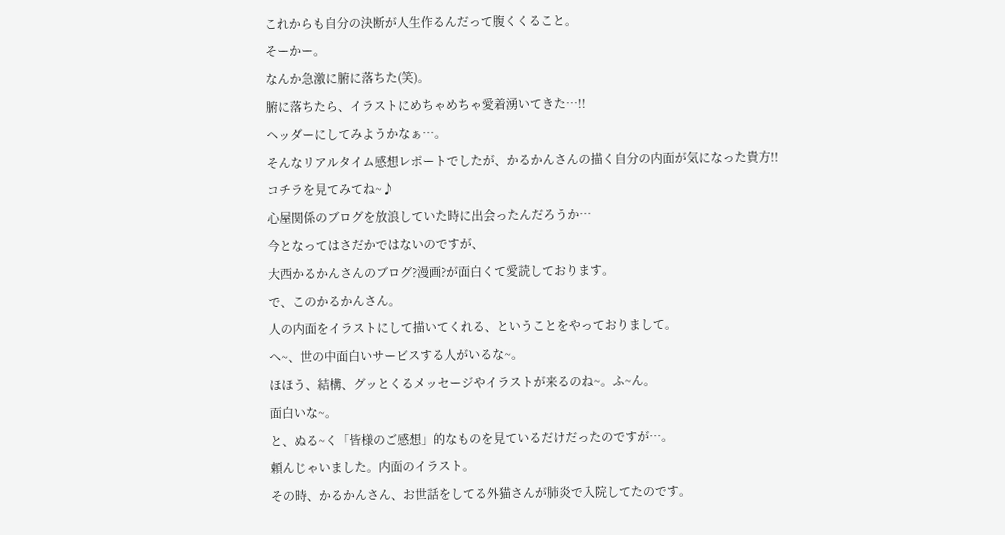これからも自分の決断が人生作るんだって腹くくること。
そーかー。
なんか急激に腑に落ちた(笑)。
腑に落ちたら、イラストにめちゃめちゃ愛着湧いてきた…!!
ヘッダーにしてみようかなぁ…。
そんなリアルタイム感想レポートでしたが、かるかんさんの描く自分の内面が気になった貴方!!
コチラを見てみてね~♪
心屋関係のブログを放浪していた時に出会ったんだろうか…
今となってはさだかではないのですが、
大西かるかんさんのブログ?漫画?が面白くて愛読しております。
で、このかるかんさん。
人の内面をイラストにして描いてくれる、ということをやっておりまして。
へ~、世の中面白いサービスする人がいるな~。
ほほう、結構、グッとくるメッセージやイラストが来るのね~。ふ~ん。
面白いな~。
と、ぬる~く「皆様のご感想」的なものを見ているだけだったのですが…。
頼んじゃいました。内面のイラスト。
その時、かるかんさん、お世話をしてる外猫さんが肺炎で入院してたのです。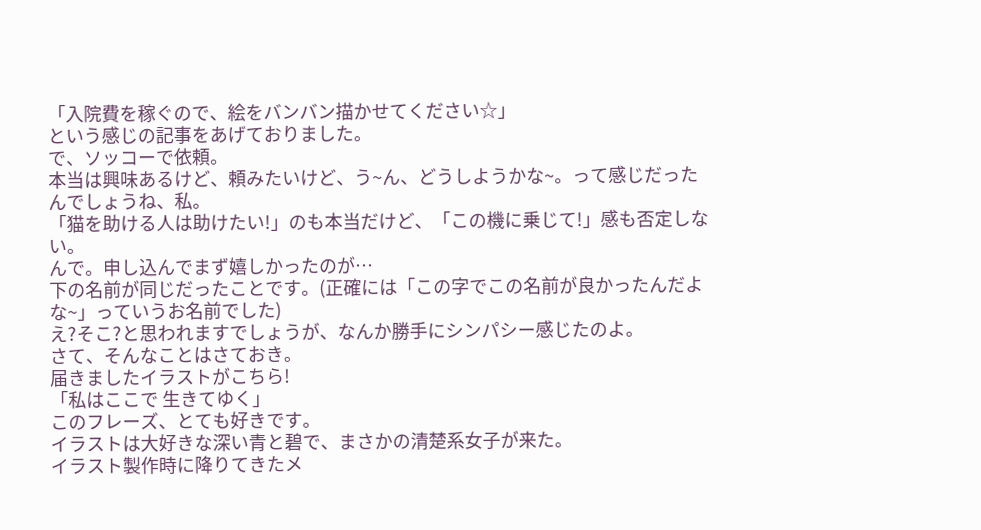「入院費を稼ぐので、絵をバンバン描かせてください☆」
という感じの記事をあげておりました。
で、ソッコーで依頼。
本当は興味あるけど、頼みたいけど、う~ん、どうしようかな~。って感じだったんでしょうね、私。
「猫を助ける人は助けたい!」のも本当だけど、「この機に乗じて!」感も否定しない。
んで。申し込んでまず嬉しかったのが…
下の名前が同じだったことです。(正確には「この字でこの名前が良かったんだよな~」っていうお名前でした)
え?そこ?と思われますでしょうが、なんか勝手にシンパシー感じたのよ。
さて、そんなことはさておき。
届きましたイラストがこちら!
「私はここで 生きてゆく」
このフレーズ、とても好きです。
イラストは大好きな深い青と碧で、まさかの清楚系女子が来た。
イラスト製作時に降りてきたメ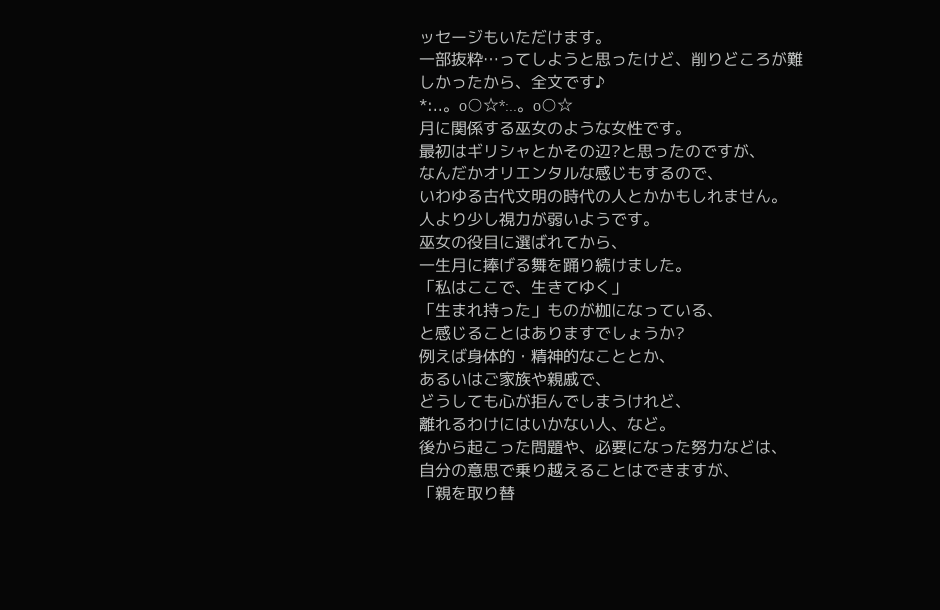ッセージもいただけます。
一部抜粋…ってしようと思ったけど、削りどころが難しかったから、全文です♪
*:..。o○☆*:..。o○☆
月に関係する巫女のような女性です。
最初はギリシャとかその辺?と思ったのですが、
なんだかオリエンタルな感じもするので、
いわゆる古代文明の時代の人とかかもしれません。
人より少し視力が弱いようです。
巫女の役目に選ばれてから、
一生月に捧げる舞を踊り続けました。
「私はここで、生きてゆく」
「生まれ持った」ものが枷になっている、
と感じることはありますでしょうか?
例えば身体的・精神的なこととか、
あるいはご家族や親戚で、
どうしても心が拒んでしまうけれど、
離れるわけにはいかない人、など。
後から起こった問題や、必要になった努力などは、
自分の意思で乗り越えることはできますが、
「親を取り替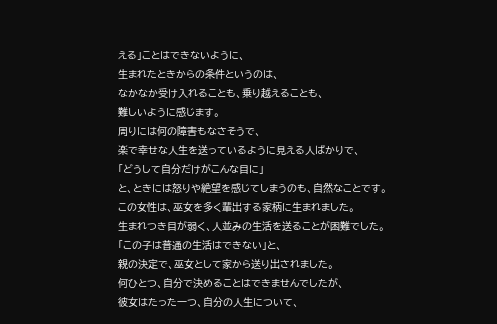える」ことはできないように、
生まれたときからの条件というのは、
なかなか受け入れることも、乗り越えることも、
難しいように感じます。
周りには何の障害もなさそうで、
楽で幸せな人生を送っているように見える人ばかりで、
「どうして自分だけがこんな目に」
と、ときには怒りや絶望を感じてしまうのも、自然なことです。
この女性は、巫女を多く輩出する家柄に生まれました。
生まれつき目が弱く、人並みの生活を送ることが困難でした。
「この子は普通の生活はできない」と、
親の決定で、巫女として家から送り出されました。
何ひとつ、自分で決めることはできませんでしたが、
彼女はたった一つ、自分の人生について、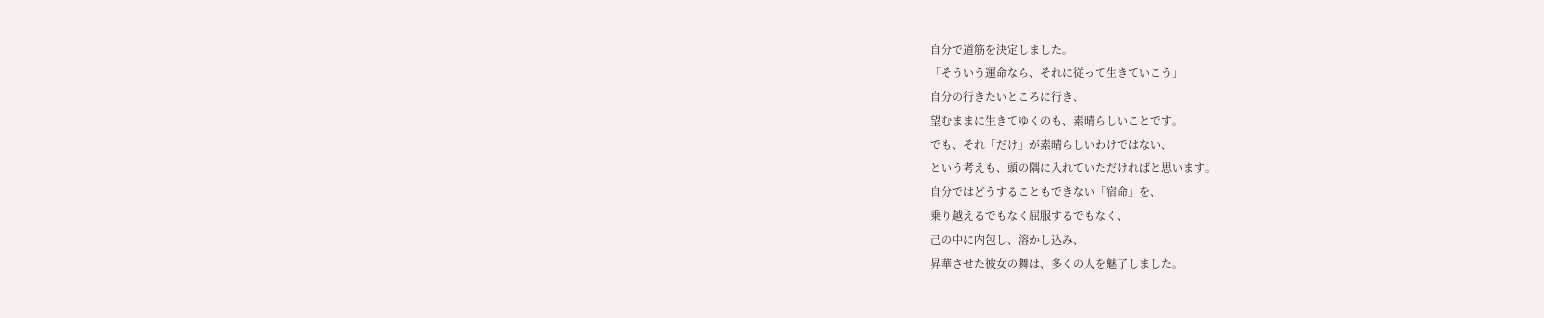自分で道筋を決定しました。
「そういう運命なら、それに従って生きていこう」
自分の行きたいところに行き、
望むままに生きてゆくのも、素晴らしいことです。
でも、それ「だけ」が素晴らしいわけではない、
という考えも、頭の隅に入れていただければと思います。
自分ではどうすることもできない「宿命」を、
乗り越えるでもなく屈服するでもなく、
己の中に内包し、溶かし込み、
昇華させた彼女の舞は、多くの人を魅了しました。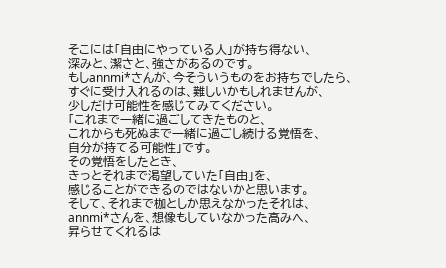そこには「自由にやっている人」が持ち得ない、
深みと、潔さと、強さがあるのです。
もしannmi*さんが、今そういうものをお持ちでしたら、
すぐに受け入れるのは、難しいかもしれませんが、
少しだけ可能性を感じてみてください。
「これまで一緒に過ごしてきたものと、
これからも死ぬまで一緒に過ごし続ける覚悟を、
自分が持てる可能性」です。
その覚悟をしたとき、
きっとそれまで渇望していた「自由」を、
感じることができるのではないかと思います。
そして、それまで枷としか思えなかったそれは、
annmi*さんを、想像もしていなかった高みへ、
昇らせてくれるは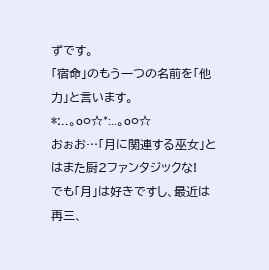ずです。
「宿命」のもう一つの名前を「他力」と言います。
*:..。o○☆*:..。o○☆
おぉお…「月に関連する巫女」とはまた厨2ファンタジックな!
でも「月」は好きですし、最近は再三、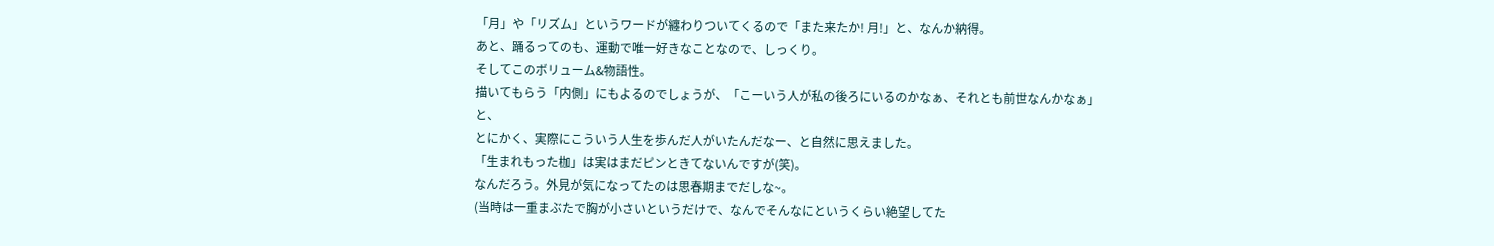「月」や「リズム」というワードが纏わりついてくるので「また来たか! 月!」と、なんか納得。
あと、踊るってのも、運動で唯一好きなことなので、しっくり。
そしてこのボリューム&物語性。
描いてもらう「内側」にもよるのでしょうが、「こーいう人が私の後ろにいるのかなぁ、それとも前世なんかなぁ」と、
とにかく、実際にこういう人生を歩んだ人がいたんだなー、と自然に思えました。
「生まれもった枷」は実はまだピンときてないんですが(笑)。
なんだろう。外見が気になってたのは思春期までだしな~。
(当時は一重まぶたで胸が小さいというだけで、なんでそんなにというくらい絶望してた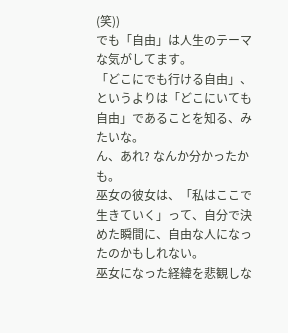(笑))
でも「自由」は人生のテーマな気がしてます。
「どこにでも行ける自由」、というよりは「どこにいても自由」であることを知る、みたいな。
ん、あれ? なんか分かったかも。
巫女の彼女は、「私はここで生きていく」って、自分で決めた瞬間に、自由な人になったのかもしれない。
巫女になった経緯を悲観しな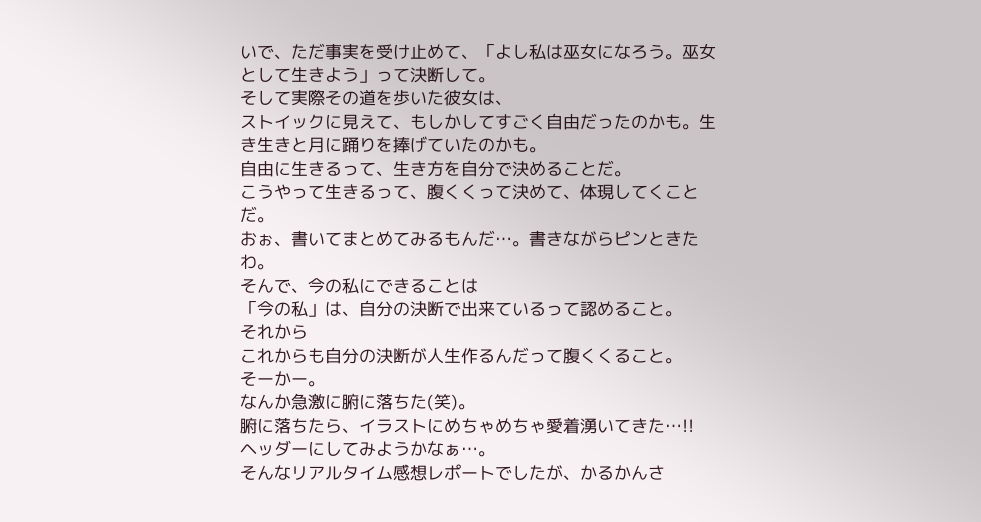いで、ただ事実を受け止めて、「よし私は巫女になろう。巫女として生きよう」って決断して。
そして実際その道を歩いた彼女は、
ストイックに見えて、もしかしてすごく自由だったのかも。生き生きと月に踊りを捧げていたのかも。
自由に生きるって、生き方を自分で決めることだ。
こうやって生きるって、腹くくって決めて、体現してくことだ。
おぉ、書いてまとめてみるもんだ…。書きながらピンときたわ。
そんで、今の私にできることは
「今の私」は、自分の決断で出来ているって認めること。
それから
これからも自分の決断が人生作るんだって腹くくること。
そーかー。
なんか急激に腑に落ちた(笑)。
腑に落ちたら、イラストにめちゃめちゃ愛着湧いてきた…!!
ヘッダーにしてみようかなぁ…。
そんなリアルタイム感想レポートでしたが、かるかんさ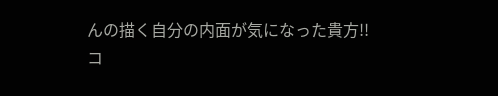んの描く自分の内面が気になった貴方!!
コ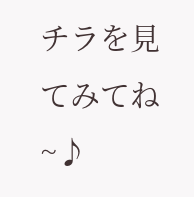チラを見てみてね~♪